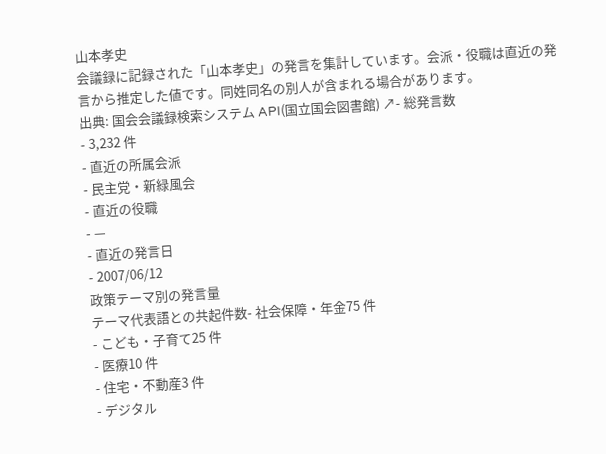山本孝史
会議録に記録された「山本孝史」の発言を集計しています。会派・役職は直近の発言から推定した値です。同姓同名の別人が含まれる場合があります。
出典: 国会会議録検索システム API(国立国会図書館) ↗- 総発言数
- 3,232 件
- 直近の所属会派
- 民主党・新緑風会
- 直近の役職
- —
- 直近の発言日
- 2007/06/12
政策テーマ別の発言量
テーマ代表語との共起件数- 社会保障・年金75 件
- こども・子育て25 件
- 医療10 件
- 住宅・不動産3 件
- デジタル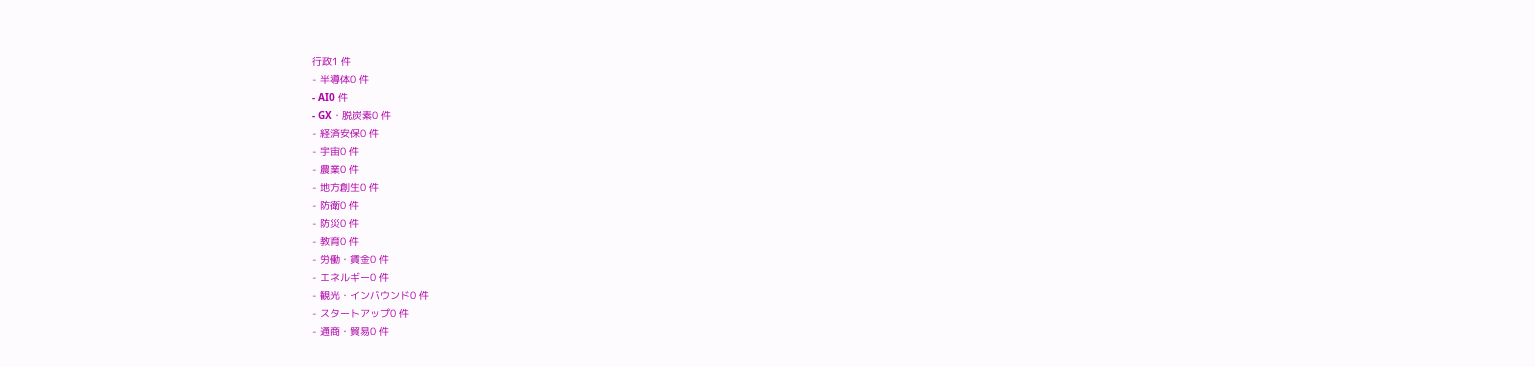行政1 件
- 半導体0 件
- AI0 件
- GX・脱炭素0 件
- 経済安保0 件
- 宇宙0 件
- 農業0 件
- 地方創生0 件
- 防衛0 件
- 防災0 件
- 教育0 件
- 労働・賃金0 件
- エネルギー0 件
- 観光・インバウンド0 件
- スタートアップ0 件
- 通商・貿易0 件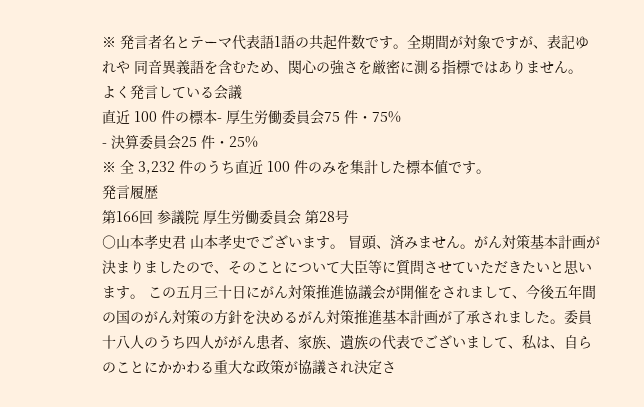※ 発言者名とテーマ代表語1語の共起件数です。全期間が対象ですが、表記ゆれや 同音異義語を含むため、関心の強さを厳密に測る指標ではありません。
よく発言している会議
直近 100 件の標本- 厚生労働委員会75 件・75%
- 決算委員会25 件・25%
※ 全 3,232 件のうち直近 100 件のみを集計した標本値です。
発言履歴
第166回 参議院 厚生労働委員会 第28号
○山本孝史君 山本孝史でございます。 冒頭、済みません。がん対策基本計画が決まりましたので、そのことについて大臣等に質問させていただきたいと思います。 この五月三十日にがん対策推進協議会が開催をされまして、今後五年間の国のがん対策の方針を決めるがん対策推進基本計画が了承されました。委員十八人のうち四人ががん患者、家族、遺族の代表でございまして、私は、自らのことにかかわる重大な政策が協議され決定さ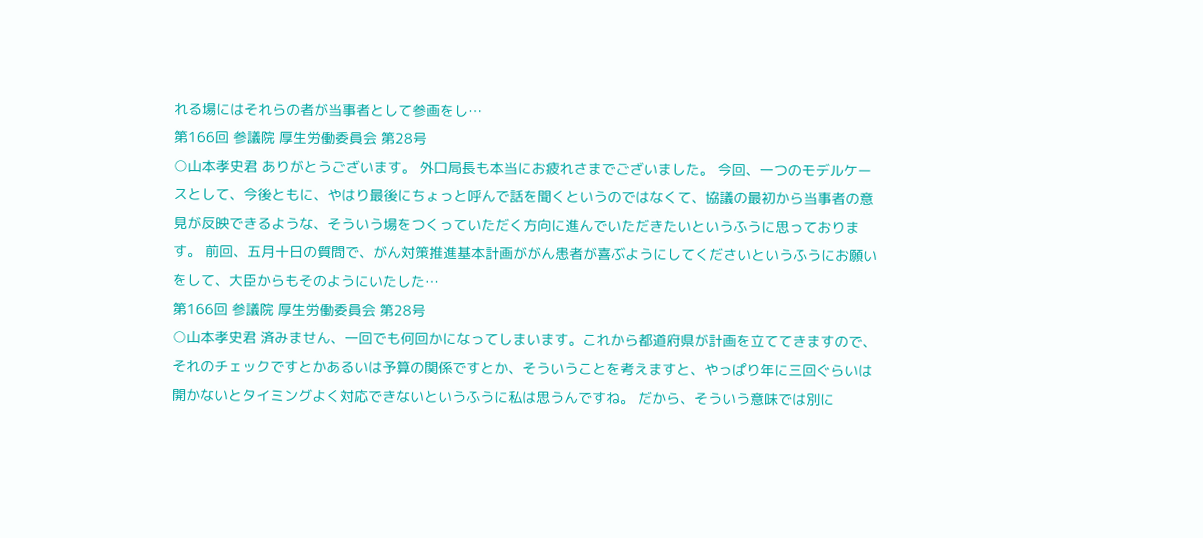れる場にはそれらの者が当事者として参画をし…
第166回 参議院 厚生労働委員会 第28号
○山本孝史君 ありがとうございます。 外口局長も本当にお疲れさまでございました。 今回、一つのモデルケースとして、今後ともに、やはり最後にちょっと呼んで話を聞くというのではなくて、協議の最初から当事者の意見が反映できるような、そういう場をつくっていただく方向に進んでいただきたいというふうに思っております。 前回、五月十日の質問で、がん対策推進基本計画ががん患者が喜ぶようにしてくださいというふうにお願いをして、大臣からもそのようにいたした…
第166回 参議院 厚生労働委員会 第28号
○山本孝史君 済みません、一回でも何回かになってしまいます。これから都道府県が計画を立ててきますので、それのチェックですとかあるいは予算の関係ですとか、そういうことを考えますと、やっぱり年に三回ぐらいは開かないとタイミングよく対応できないというふうに私は思うんですね。 だから、そういう意味では別に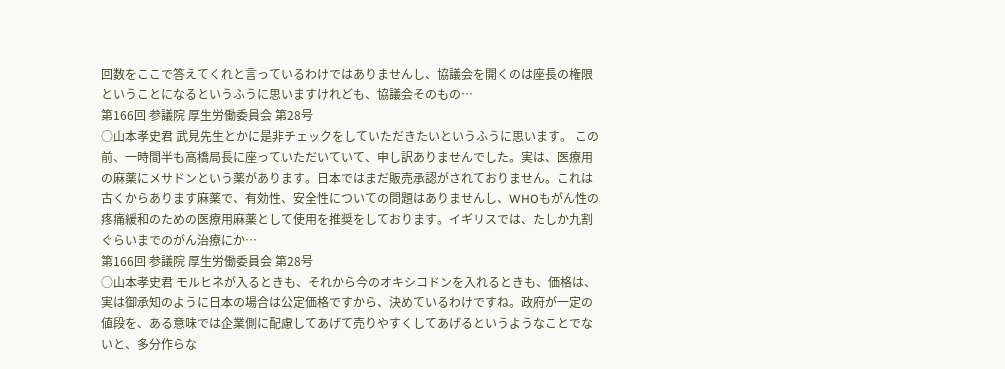回数をここで答えてくれと言っているわけではありませんし、協議会を開くのは座長の権限ということになるというふうに思いますけれども、協議会そのもの…
第166回 参議院 厚生労働委員会 第28号
○山本孝史君 武見先生とかに是非チェックをしていただきたいというふうに思います。 この前、一時間半も高橋局長に座っていただいていて、申し訳ありませんでした。実は、医療用の麻薬にメサドンという薬があります。日本ではまだ販売承認がされておりません。これは古くからあります麻薬で、有効性、安全性についての問題はありませんし、WHOもがん性の疼痛緩和のための医療用麻薬として使用を推奨をしております。イギリスでは、たしか九割ぐらいまでのがん治療にか…
第166回 参議院 厚生労働委員会 第28号
○山本孝史君 モルヒネが入るときも、それから今のオキシコドンを入れるときも、価格は、実は御承知のように日本の場合は公定価格ですから、決めているわけですね。政府が一定の値段を、ある意味では企業側に配慮してあげて売りやすくしてあげるというようなことでないと、多分作らな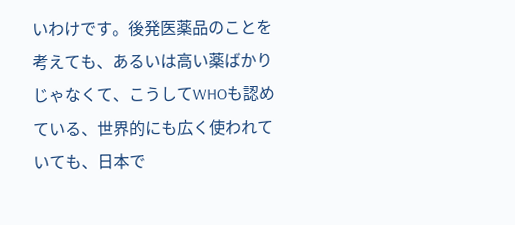いわけです。後発医薬品のことを考えても、あるいは高い薬ばかりじゃなくて、こうしてWHOも認めている、世界的にも広く使われていても、日本で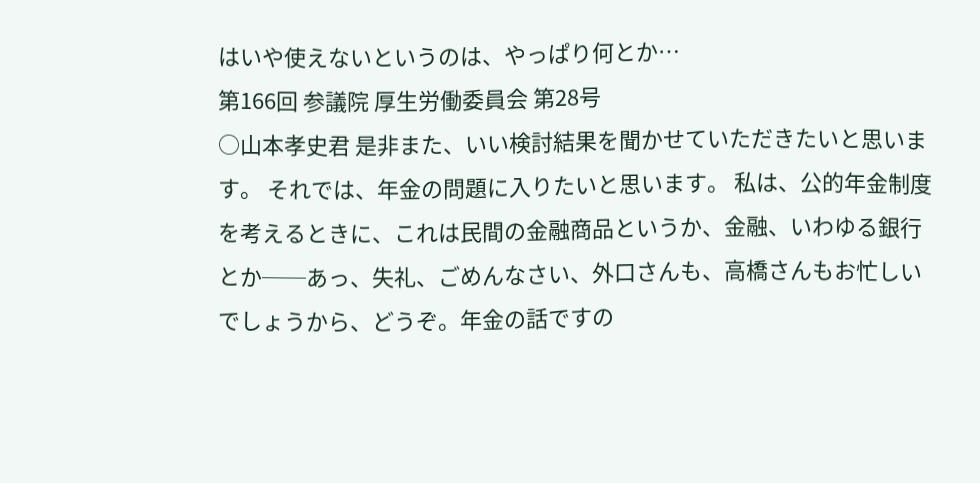はいや使えないというのは、やっぱり何とか…
第166回 参議院 厚生労働委員会 第28号
○山本孝史君 是非また、いい検討結果を聞かせていただきたいと思います。 それでは、年金の問題に入りたいと思います。 私は、公的年金制度を考えるときに、これは民間の金融商品というか、金融、いわゆる銀行とか──あっ、失礼、ごめんなさい、外口さんも、高橋さんもお忙しいでしょうから、どうぞ。年金の話ですの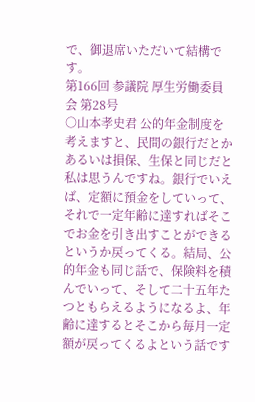で、御退席いただいて結構です。
第166回 参議院 厚生労働委員会 第28号
○山本孝史君 公的年金制度を考えますと、民間の銀行だとかあるいは損保、生保と同じだと私は思うんですね。銀行でいえば、定額に預金をしていって、それで一定年齢に達すればそこでお金を引き出すことができるというか戻ってくる。結局、公的年金も同じ話で、保険料を積んでいって、そして二十五年たつともらえるようになるよ、年齢に達するとそこから毎月一定額が戻ってくるよという話です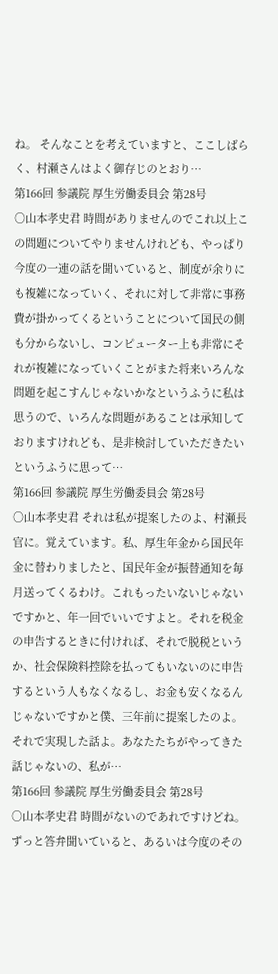ね。 そんなことを考えていますと、ここしばらく、村瀬さんはよく御存じのとおり…
第166回 参議院 厚生労働委員会 第28号
○山本孝史君 時間がありませんのでこれ以上この問題についてやりませんけれども、やっぱり今度の一連の話を聞いていると、制度が余りにも複雑になっていく、それに対して非常に事務費が掛かってくるということについて国民の側も分からないし、コンピューター上も非常にそれが複雑になっていくことがまた将来いろんな問題を起こすんじゃないかなというふうに私は思うので、いろんな問題があることは承知しておりますけれども、是非検討していただきたいというふうに思って…
第166回 参議院 厚生労働委員会 第28号
○山本孝史君 それは私が提案したのよ、村瀬長官に。覚えています。私、厚生年金から国民年金に替わりましたと、国民年金が振替通知を毎月送ってくるわけ。これもったいないじゃないですかと、年一回でいいですよと。それを税金の申告するときに付ければ、それで脱税というか、社会保険料控除を払ってもいないのに申告するという人もなくなるし、お金も安くなるんじゃないですかと僕、三年前に提案したのよ。それで実現した話よ。あなたたちがやってきた話じゃないの、私が…
第166回 参議院 厚生労働委員会 第28号
○山本孝史君 時間がないのであれですけどね。 ずっと答弁聞いていると、あるいは今度のその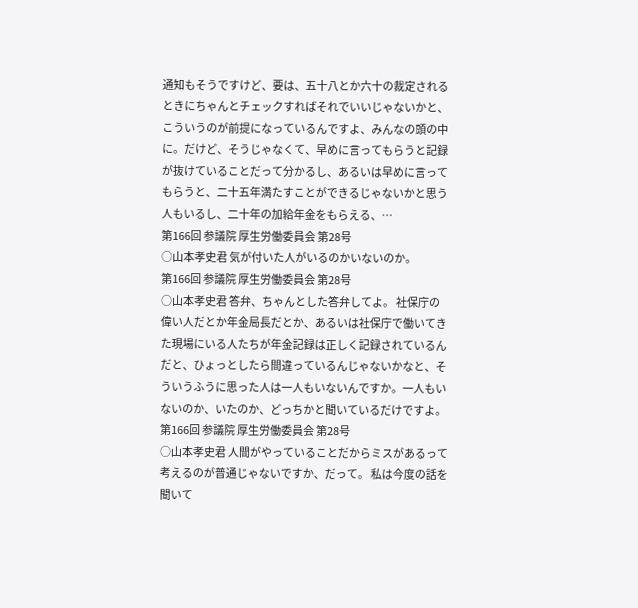通知もそうですけど、要は、五十八とか六十の裁定されるときにちゃんとチェックすればそれでいいじゃないかと、こういうのが前提になっているんですよ、みんなの頭の中に。だけど、そうじゃなくて、早めに言ってもらうと記録が抜けていることだって分かるし、あるいは早めに言ってもらうと、二十五年満たすことができるじゃないかと思う人もいるし、二十年の加給年金をもらえる、…
第166回 参議院 厚生労働委員会 第28号
○山本孝史君 気が付いた人がいるのかいないのか。
第166回 参議院 厚生労働委員会 第28号
○山本孝史君 答弁、ちゃんとした答弁してよ。 社保庁の偉い人だとか年金局長だとか、あるいは社保庁で働いてきた現場にいる人たちが年金記録は正しく記録されているんだと、ひょっとしたら間違っているんじゃないかなと、そういうふうに思った人は一人もいないんですか。一人もいないのか、いたのか、どっちかと聞いているだけですよ。
第166回 参議院 厚生労働委員会 第28号
○山本孝史君 人間がやっていることだからミスがあるって考えるのが普通じゃないですか、だって。 私は今度の話を聞いて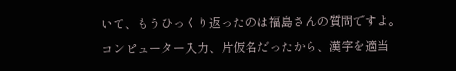いて、もうひっくり返ったのは福島さんの質問ですよ。コンピューター入力、片仮名だったから、漢字を適当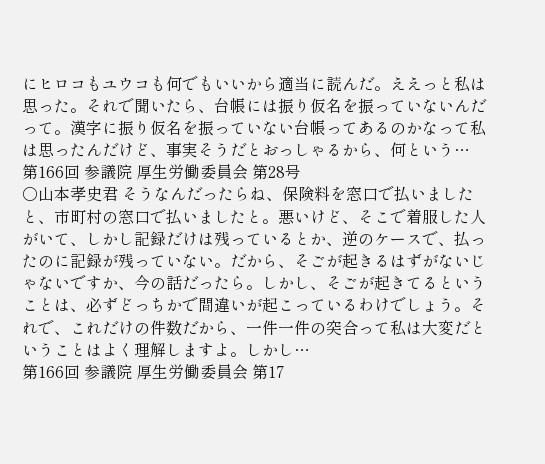にヒロコもユウコも何でもいいから適当に読んだ。ええっと私は思った。それで聞いたら、台帳には振り仮名を振っていないんだって。漢字に振り仮名を振っていない台帳ってあるのかなって私は思ったんだけど、事実そうだとおっしゃるから、何という…
第166回 参議院 厚生労働委員会 第28号
○山本孝史君 そうなんだったらね、保険料を窓口で払いましたと、市町村の窓口で払いましたと。悪いけど、そこで着服した人がいて、しかし記録だけは残っているとか、逆のケースで、払ったのに記録が残っていない。だから、そごが起きるはずがないじゃないですか、今の話だったら。しかし、そごが起きてるということは、必ずどっちかで間違いが起こっているわけでしょう。それで、これだけの件数だから、一件一件の突合って私は大変だということはよく理解しますよ。しかし…
第166回 参議院 厚生労働委員会 第17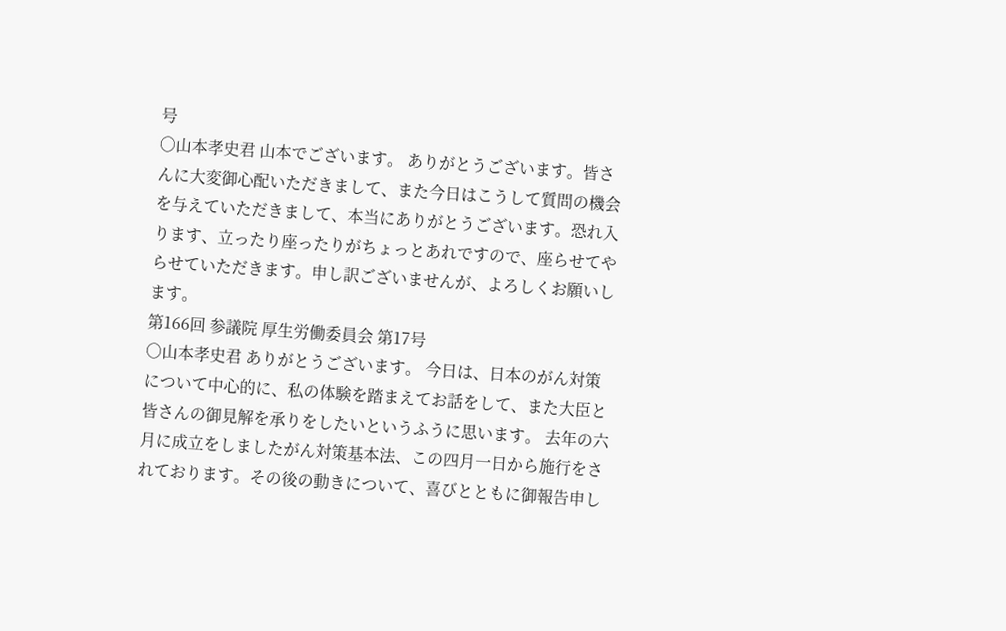号
○山本孝史君 山本でございます。 ありがとうございます。皆さんに大変御心配いただきまして、また今日はこうして質問の機会を与えていただきまして、本当にありがとうございます。恐れ入ります、立ったり座ったりがちょっとあれですので、座らせてやらせていただきます。申し訳ございませんが、よろしくお願いします。
第166回 参議院 厚生労働委員会 第17号
○山本孝史君 ありがとうございます。 今日は、日本のがん対策について中心的に、私の体験を踏まえてお話をして、また大臣と皆さんの御見解を承りをしたいというふうに思います。 去年の六月に成立をしましたがん対策基本法、この四月一日から施行をされております。その後の動きについて、喜びとともに御報告申し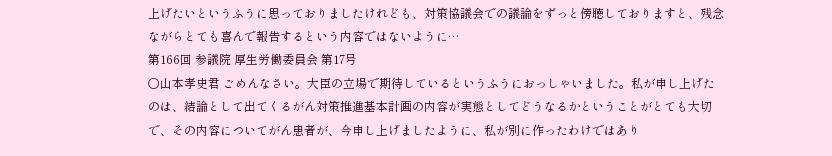上げたいというふうに思っておりましたけれども、対策協議会での議論をずっと傍聴しておりますと、残念ながらとても喜んで報告するという内容ではないように…
第166回 参議院 厚生労働委員会 第17号
○山本孝史君 ごめんなさい。大臣の立場で期待しているというふうにおっしゃいました。私が申し上げたのは、結論として出てくるがん対策推進基本計画の内容が実態としてどうなるかということがとても大切で、その内容についてがん患者が、今申し上げましたように、私が別に作ったわけではあり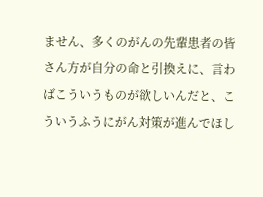ません、多くのがんの先輩患者の皆さん方が自分の命と引換えに、言わばこういうものが欲しいんだと、こういうふうにがん対策が進んでほし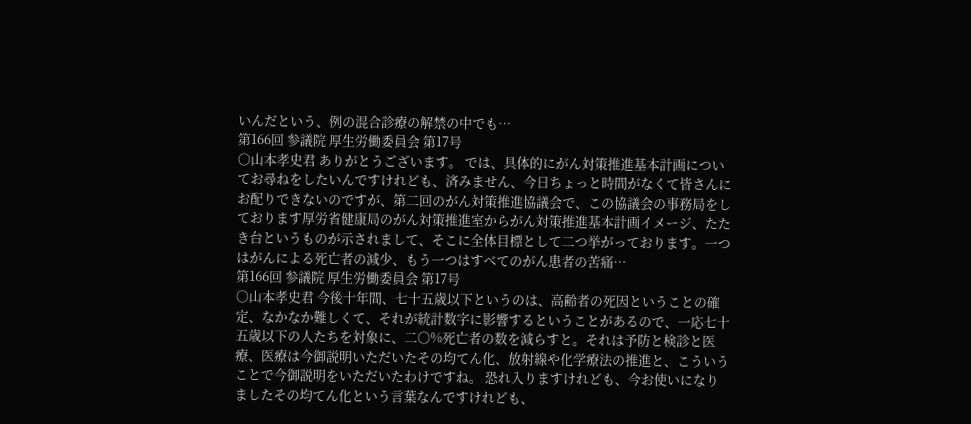いんだという、例の混合診療の解禁の中でも…
第166回 参議院 厚生労働委員会 第17号
○山本孝史君 ありがとうございます。 では、具体的にがん対策推進基本計画についてお尋ねをしたいんですけれども、済みません、今日ちょっと時間がなくて皆さんにお配りできないのですが、第二回のがん対策推進協議会で、この協議会の事務局をしております厚労省健康局のがん対策推進室からがん対策推進基本計画イメージ、たたき台というものが示されまして、そこに全体目標として二つ挙がっております。一つはがんによる死亡者の減少、もう一つはすべてのがん患者の苦痛…
第166回 参議院 厚生労働委員会 第17号
○山本孝史君 今後十年間、七十五歳以下というのは、高齢者の死因ということの確定、なかなか難しくて、それが統計数字に影響するということがあるので、一応七十五歳以下の人たちを対象に、二〇%死亡者の数を減らすと。それは予防と検診と医療、医療は今御説明いただいたその均てん化、放射線や化学療法の推進と、こういうことで今御説明をいただいたわけですね。 恐れ入りますけれども、今お使いになりましたその均てん化という言葉なんですけれども、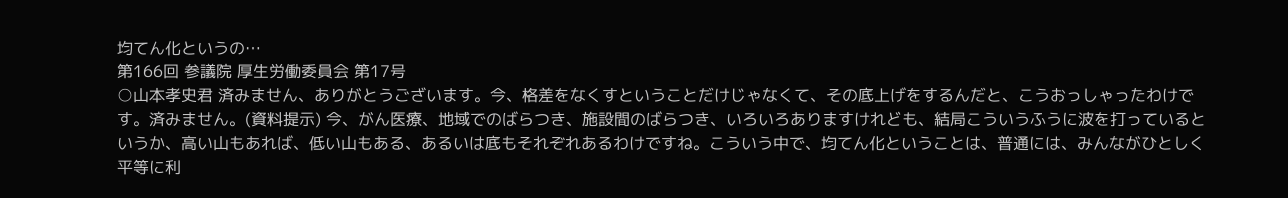均てん化というの…
第166回 参議院 厚生労働委員会 第17号
○山本孝史君 済みません、ありがとうございます。今、格差をなくすということだけじゃなくて、その底上げをするんだと、こうおっしゃったわけです。済みません。(資料提示) 今、がん医療、地域でのばらつき、施設間のばらつき、いろいろありますけれども、結局こういうふうに波を打っているというか、高い山もあれば、低い山もある、あるいは底もそれぞれあるわけですね。こういう中で、均てん化ということは、普通には、みんながひとしく平等に利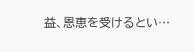益、恩恵を受けるとい…